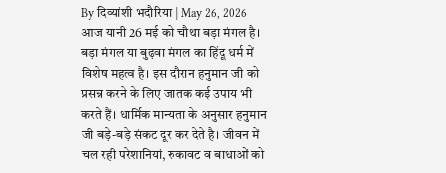By दिव्यांशी भदौरिया | May 26, 2026
आज यानी 26 मई को चौथा बड़ा मंगल है। बड़ा मंगल या बुढ़वा मंगल का हिंदू धर्म में विशेष महत्व है। इस दौरान हनुमान जी को प्रसन्न करने के लिए जातक कई उपाय भी करते हैं। धार्मिक मान्यता के अनुसार हनुमान जी बड़े-बड़े संकट दूर कर देते है। जीवन में चल रही परेशानियां, रुकावट व बाधाओं को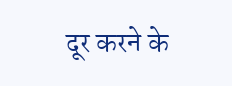दूर करने के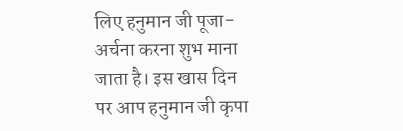लिए हनुमान जी पूजा-अर्चना करना शुभ माना जाता है। इस खास दिन पर आप हनुमान जी कृपा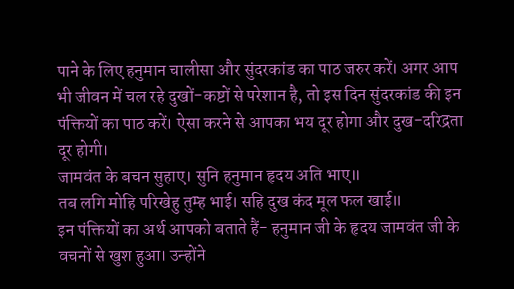पाने के लिए हनुमान चालीसा और सुंदरकांड का पाठ जरुर करें। अगर आप भी जीवन में चल रहे दुखों-कष्टों से परेशान है, तो इस दिन सुंदरकांड की इन पंक्तियों का पाठ करें। ऐसा करने से आपका भय दूर होगा और दुख-दरिद्रता दूर होगी।
जामवंत के बचन सुहाए। सुनि हनुमान हृदय अति भाए॥
तब लगि मोहि परिखेहु तुम्ह भाई। सहि दुख कंद मूल फल खाई॥
इन पंक्तियों का अर्थ आपको बताते हैं- हनुमान जी के हृदय जामवंत जी के वचनों से खुश हुआ। उन्होंने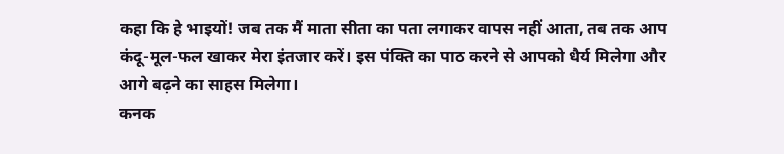कहा कि हे भाइयों! जब तक मैं माता सीता का पता लगाकर वापस नहीं आता, तब तक आप कंदू-मूल-फल खाकर मेरा इंतजार करें। इस पंक्ति का पाठ करने से आपको धैर्य मिलेगा और आगे बढ़ने का साहस मिलेगा।
कनक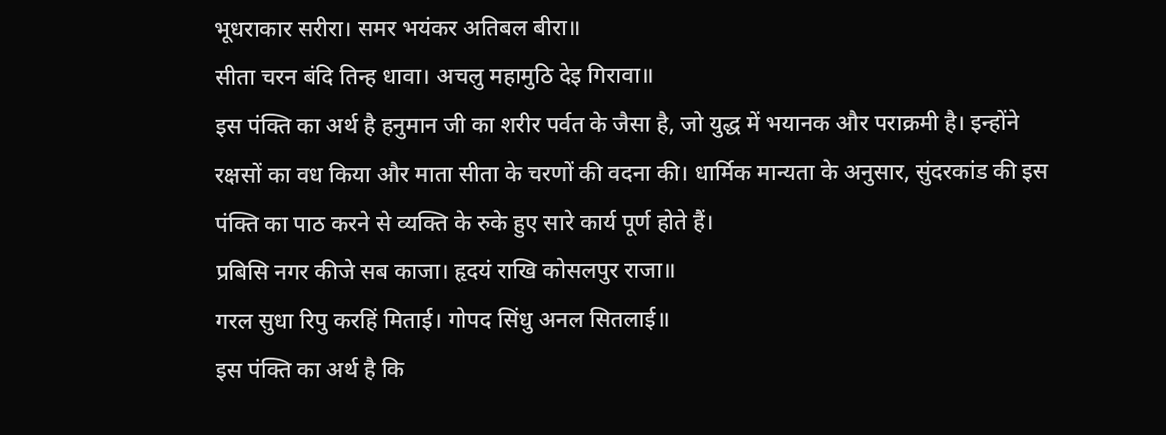भूधराकार सरीरा। समर भयंकर अतिबल बीरा॥
सीता चरन बंदि तिन्ह धावा। अचलु महामुठि देइ गिरावा॥
इस पंक्ति का अर्थ है हनुमान जी का शरीर पर्वत के जैसा है, जो युद्ध में भयानक और पराक्रमी है। इन्होंने रक्षसों का वध किया और माता सीता के चरणों की वदना की। धार्मिक मान्यता के अनुसार, सुंदरकांड की इस पंक्ति का पाठ करने से व्यक्ति के रुके हुए सारे कार्य पूर्ण होते हैं।
प्रबिसि नगर कीजे सब काजा। हृदयं राखि कोसलपुर राजा॥
गरल सुधा रिपु करहिं मिताई। गोपद सिंधु अनल सितलाई॥
इस पंक्ति का अर्थ है कि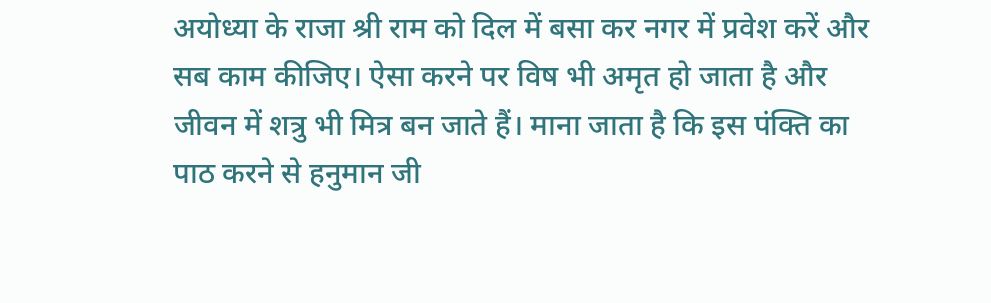अयोध्या के राजा श्री राम को दिल में बसा कर नगर में प्रवेश करें और सब काम कीजिए। ऐसा करने पर विष भी अमृत हो जाता है और जीवन में शत्रु भी मित्र बन जाते हैं। माना जाता है कि इस पंक्ति का पाठ करने से हनुमान जी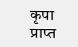कृपा प्राप्त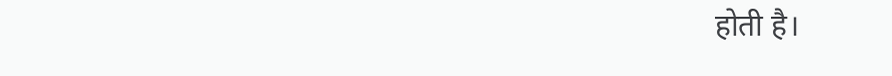होती है।